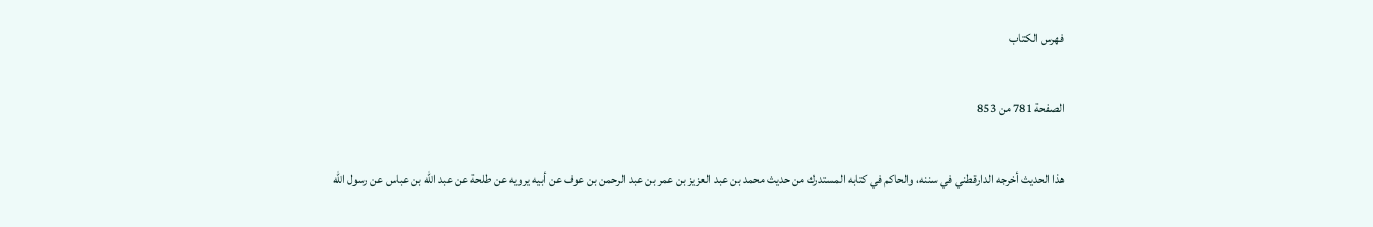فهرس الكتاب

الصفحة 781 من 853

هذا الحديث أخرجه الدارقطني في سننه، والحاكم في كتابه المستدرك من حديث محمد بن عبد العزيز بن عمر بن عبد الرحمن بن عوف عن أبيه يرويه عن طلحة عن عبد الله بن عباس عن رسول الله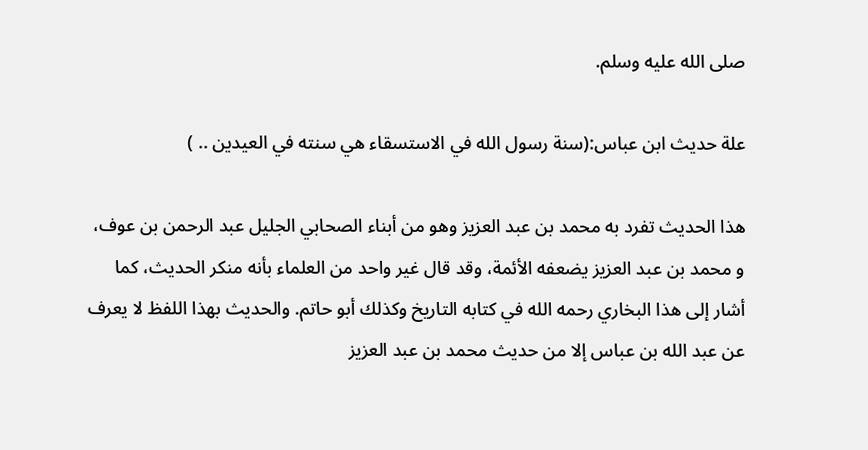صلى الله عليه وسلم.

علة حديث ابن عباس:(سنة رسول الله في الاستسقاء هي سنته في العيدين .. )

هذا الحديث تفرد به محمد بن عبد العزيز وهو من أبناء الصحابي الجليل عبد الرحمن بن عوف، و محمد بن عبد العزيز يضعفه الأئمة، وقد قال غير واحد من العلماء بأنه منكر الحديث، كما أشار إلى هذا البخاري رحمه الله في كتابه التاريخ وكذلك أبو حاتم. والحديث بهذا اللفظ لا يعرف عن عبد الله بن عباس إلا من حديث محمد بن عبد العزيز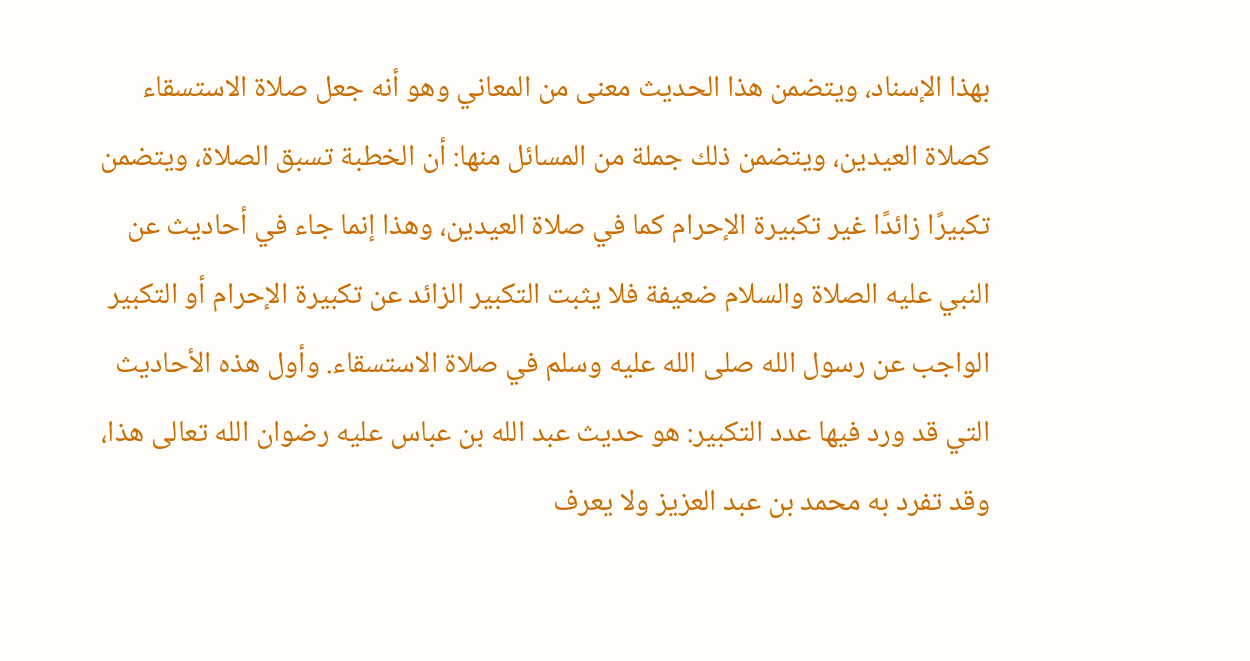بهذا الإسناد، ويتضمن هذا الحديث معنى من المعاني وهو أنه جعل صلاة الاستسقاء كصلاة العيدين، ويتضمن ذلك جملة من المسائل منها: أن الخطبة تسبق الصلاة، ويتضمن تكبيرًا زائدًا غير تكبيرة الإحرام كما في صلاة العيدين، وهذا إنما جاء في أحاديث عن النبي عليه الصلاة والسلام ضعيفة فلا يثبت التكبير الزائد عن تكبيرة الإحرام أو التكبير الواجب عن رسول الله صلى الله عليه وسلم في صلاة الاستسقاء. وأول هذه الأحاديث التي قد ورد فيها عدد التكبير: هو حديث عبد الله بن عباس عليه رضوان الله تعالى هذا، وقد تفرد به محمد بن عبد العزيز ولا يعرف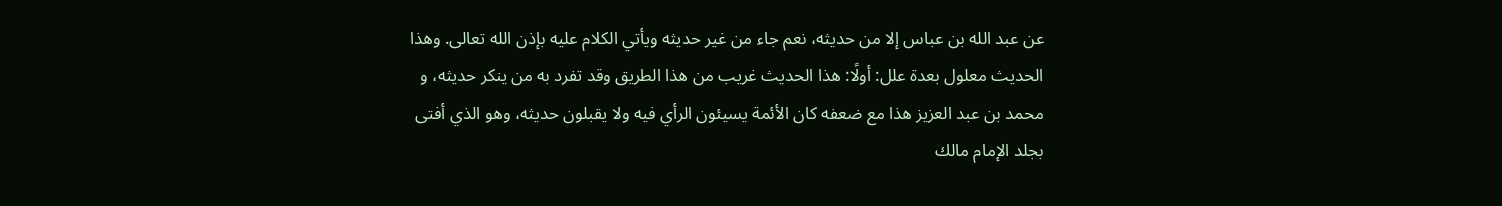عن عبد الله بن عباس إلا من حديثه، نعم جاء من غير حديثه ويأتي الكلام عليه بإذن الله تعالى. وهذا الحديث معلول بعدة علل: أولًا: هذا الحديث غريب من هذا الطريق وقد تفرد به من ينكر حديثه، و محمد بن عبد العزيز هذا مع ضعفه كان الأئمة يسيئون الرأي فيه ولا يقبلون حديثه، وهو الذي أفتى بجلد الإمام مالك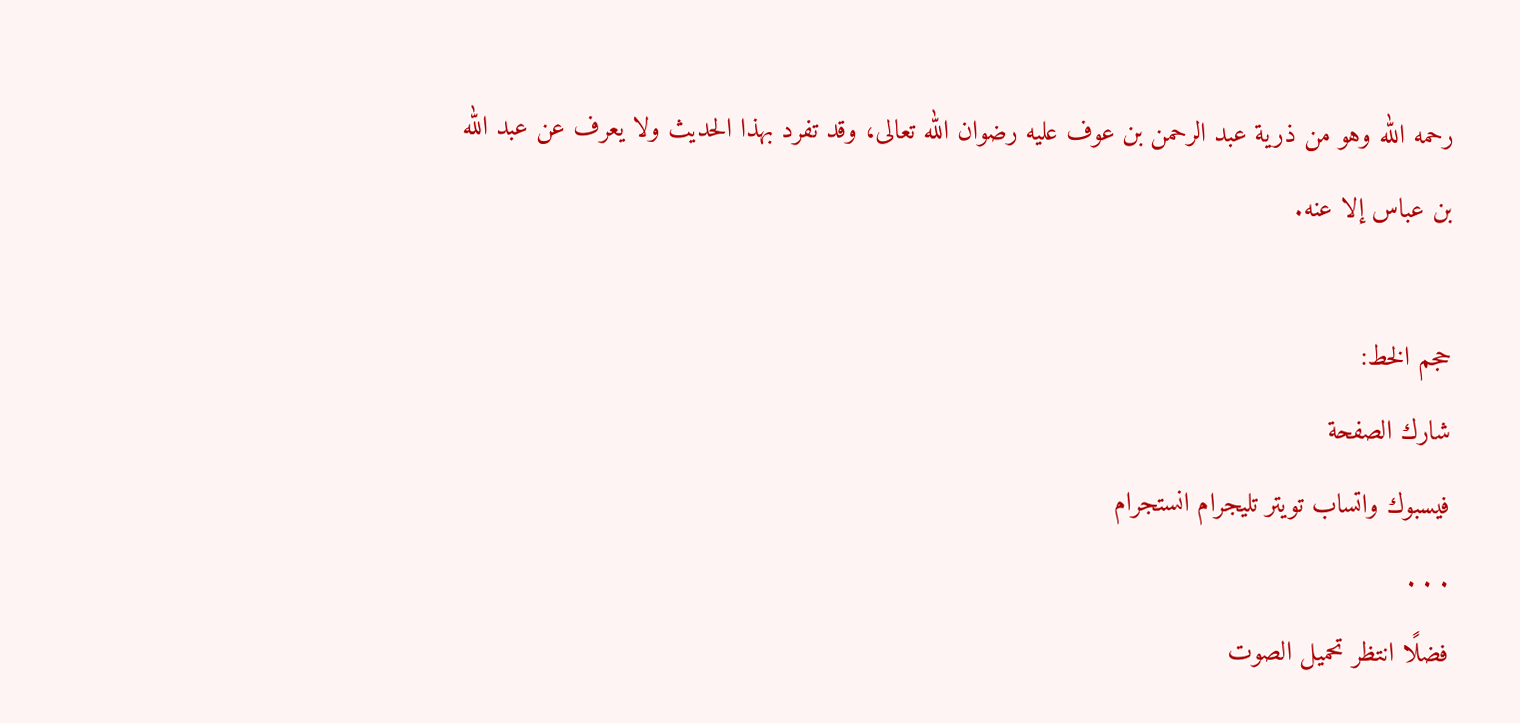رحمه الله وهو من ذرية عبد الرحمن بن عوف عليه رضوان الله تعالى، وقد تفرد بهذا الحديث ولا يعرف عن عبد الله بن عباس إلا عنه.

حجم الخط:
شارك الصفحة
فيسبوك واتساب تويتر تليجرام انستجرام
. . .
فضلًا انتظر تحميل الصوت